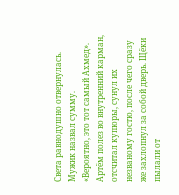Света равнодушно отвернулась.
Мужик назвал сумму.
«Вероятно, это тот самый Ахмед». Артём полез во внутренний карман, отсчитал купюры, сунул их незваному гостю, после чего сразу же захлопнул за собой дверь. Щёки пылали от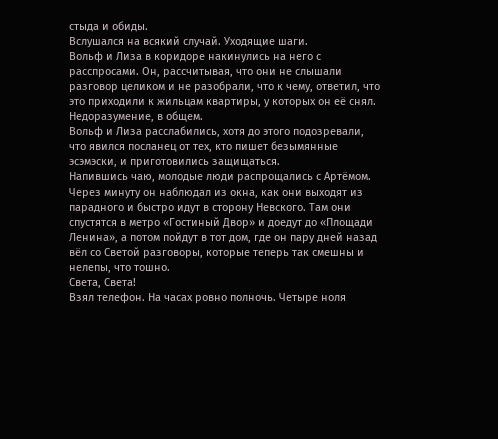стыда и обиды.
Вслушался на всякий случай. Уходящие шаги.
Вольф и Лиза в коридоре накинулись на него с расспросами. Он, рассчитывая, что они не слышали разговор целиком и не разобрали, что к чему, ответил, что это приходили к жильцам квартиры, у которых он её снял. Недоразумение, в общем.
Вольф и Лиза расслабились, хотя до этого подозревали, что явился посланец от тех, кто пишет безымянные эсэмэски, и приготовились защищаться.
Напившись чаю, молодые люди распрощались с Артёмом. Через минуту он наблюдал из окна, как они выходят из парадного и быстро идут в сторону Невского. Там они спустятся в метро «Гостиный Двор» и доедут до «Площади Ленина», а потом пойдут в тот дом, где он пару дней назад вёл со Светой разговоры, которые теперь так смешны и нелепы, что тошно.
Света, Света!
Взял телефон. На часах ровно полночь. Четыре ноля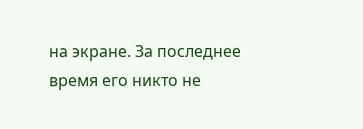на экране. За последнее время его никто не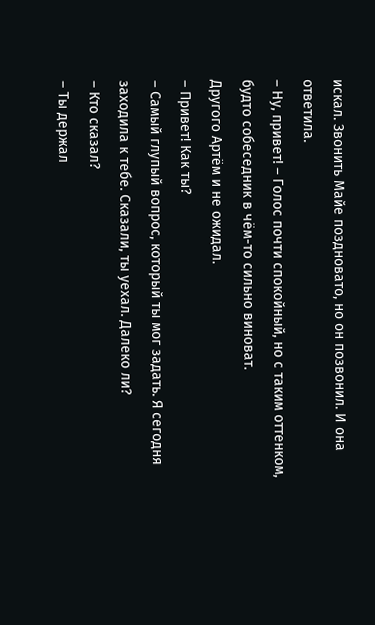искал. Звонить Майе поздновато, но он позвонил. И она ответила.
– Ну, привет! – Голос почти спокойный, но с таким оттенком, будто собеседник в чём-то сильно виноват.
Другого Артём и не ожидал.
– Привет! Как ты?
– Самый глупый вопрос, который ты мог задать. Я сегодня заходила к тебе. Сказали, ты уехал. Далеко ли?
– Кто сказал?
– Ты держал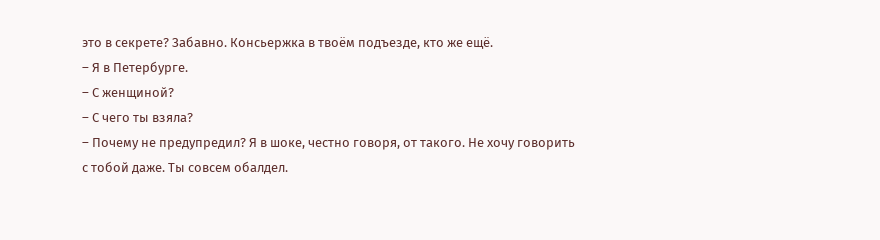это в секрете? Забавно. Консьержка в твоём подъезде, кто же ещё.
– Я в Петербурге.
– С женщиной?
– С чего ты взяла?
– Почему не предупредил? Я в шоке, честно говоря, от такого. Не хочу говорить с тобой даже. Ты совсем обалдел.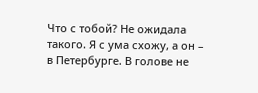Что с тобой? Не ожидала такого. Я с ума схожу, а он – в Петербурге. В голове не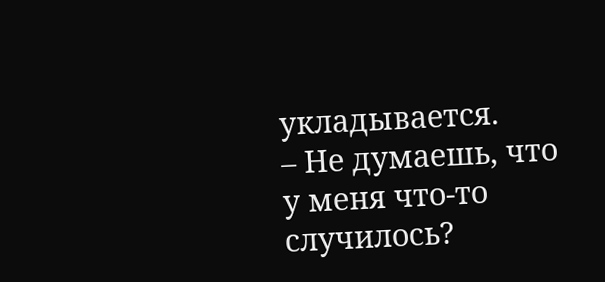укладывается.
– Не думаешь, что у меня что-то случилось?